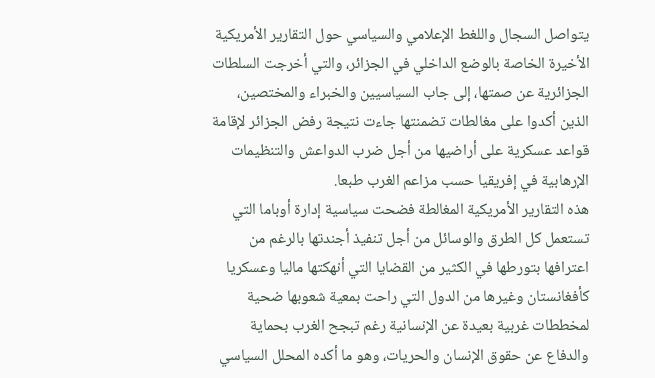يتواصل السجال واللغط الإعلامي والسياسي حول التقارير الأمريكية الأخيرة الخاصة بالوضع الداخلي في الجزائر، والتي أخرجت السلطات الجزائرية عن صمتها، إلى جاب السياسيين والخبراء والمختصين، الذين أكدوا على مغالطات تضمنتها جاءت نتيجة رفض الجزائر لإقامة قواعد عسكرية على أراضيها من أجل ضرب الدواعش والتنظيمات الإرهابية في إفريقيا حسب مزاعم الغرب طبعا.
هذه التقارير الأمريكية المغالطة فضحت سياسية إدارة أوباما التي تستعمل كل الطرق والوسائل من أجل تنفيذ أجندتها بالرغم من اعترافها بتورطها في الكثير من القضايا التي أنهكتها ماليا وعسكريا كأفغانستان وغيرها من الدول التي راحت بمعية شعوبها ضحية لمخططات غربية بعيدة عن الإنسانية رغم تبجح الغرب بحماية والدفاع عن حقوق الإنسان والحريات، وهو ما أكده المحلل السياسي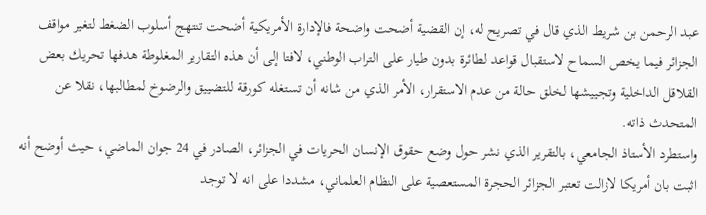عبد الرحمن بن شريط الذي قال في تصريح له، إن القضية أضحت واضحة فالإدارة الأمريكية أضحت تنتهج أسلوب الضغط لتغير مواقف الجزائر فيما يخص السماح لاستقبال قواعد لطائرة بدون طيار على التراب الوطني، لافتا إلى أن هذه التقارير المغلوطة هدفها تحريك بعض القلاقل الداخلية وتجييشها لخلق حالة من عدم الاستقرار، الأمر الذي من شانه أن تستغله كورقة للتضييق والرضوخ لمطالبها، نقلا عن المتحدث ذاته.
واستطرد الأستاذ الجامعي، بالتقرير الذي نشر حول وضع حقوق الإنسان الحريات في الجزائر، الصادر في 24 جوان الماضي، حيث أوضح أنه اثبت بان أمريكا لازالت تعتبر الجزائر الحجرة المستعصية على النظام العلماني، مشددا على انه لا توجد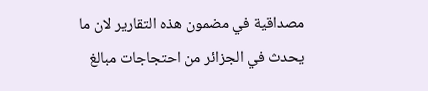مصداقية في مضمون هذه التقارير لان ما يحدث في الجزائر من احتجاجات مبالغ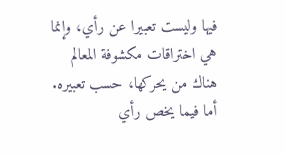فيها وليست تعبيرا عن رأي، وإنما هي اختراقات مكشوفة المعالم هناك من يحركها، حسب تعبيره.
أما فيما يخص رأي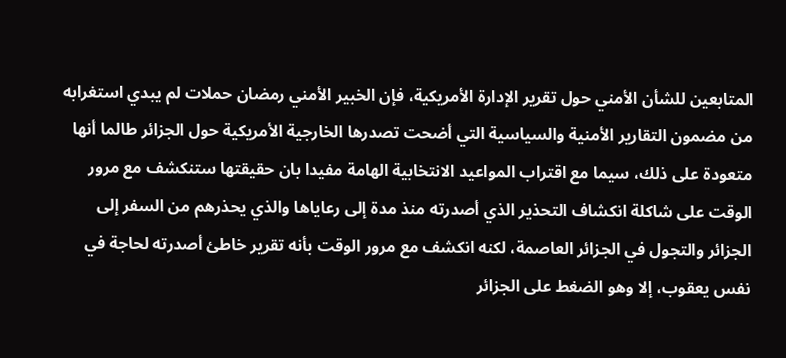المتابعين للشأن الأمني حول تقرير الإدارة الأمريكية، فإن الخبير الأمني رمضان حملات لم يبدي استغرابه من مضمون التقارير الأمنية والسياسية التي أضحت تصدرها الخارجية الأمريكية حول الجزائر طالما أنها متعودة على ذلك، سيما مع اقتراب المواعيد الانتخابية الهامة مفيدا بان حقيقتها ستنكشف مع مرور الوقت على شاكلة انكشاف التحذير الذي أصدرته منذ مدة إلى رعاياها والذي يحذرهم من السفر إلى الجزائر والتجول في الجزائر العاصمة، لكنه انكشف مع مرور الوقت بأنه تقرير خاطئ أصدرته لحاجة في نفس يعقوب، إلا وهو الضغط على الجزائر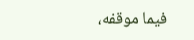فيما موقفه،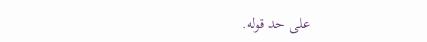على حد قوله.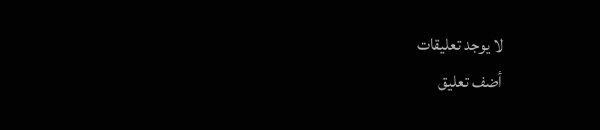لا يوجد تعليقات
أضف تعليق